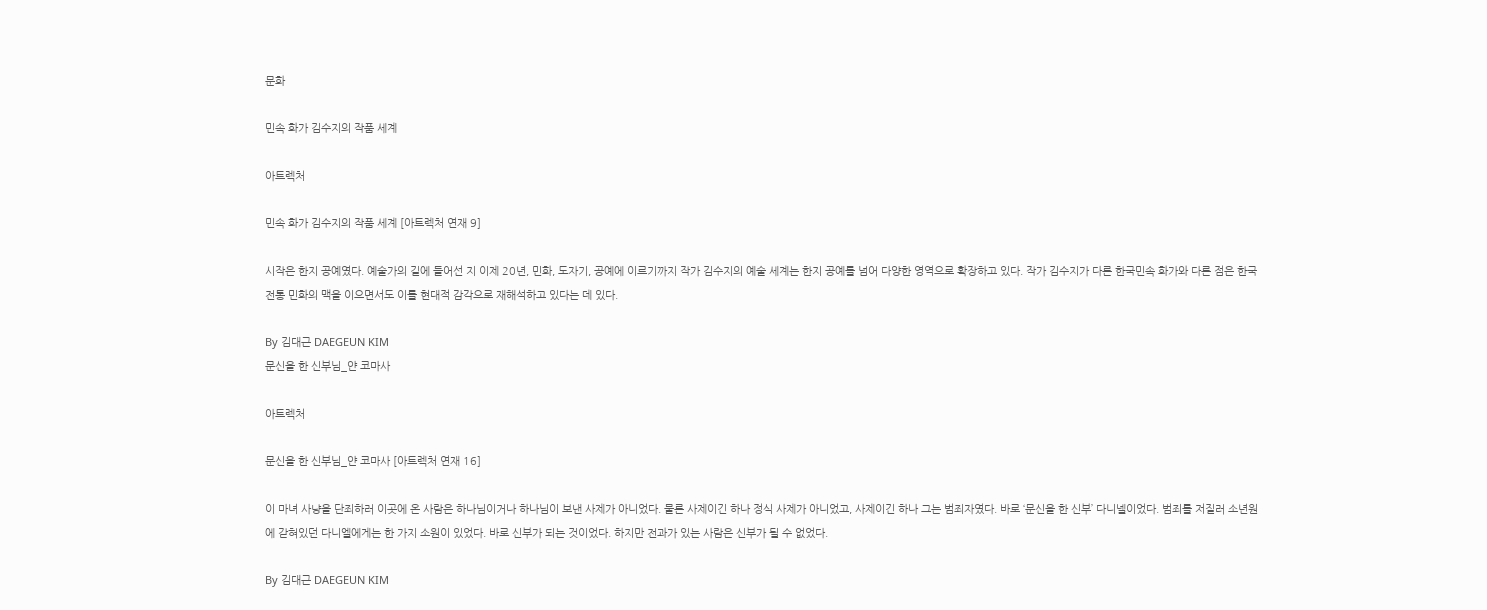문화

민속 화가 김수지의 작품 세계

아트렉처

민속 화가 김수지의 작품 세계 [아트렉처 연재 9]

시작은 한지 공예였다. 예술가의 길에 들어선 지 이제 20년, 민화, 도자기, 공예에 이르기까지 작가 김수지의 예술 세계는 한지 공예를 넘어 다양한 영역으로 확장하고 있다. 작가 김수지가 다른 한국민속 화가와 다른 점은 한국 전통 민화의 맥을 이으면서도 이를 현대적 감각으로 재해석하고 있다는 데 있다.

By 김대근 DAEGEUN KIM
문신을 한 신부님_얀 코마사

아트렉처

문신을 한 신부님_얀 코마사 [아트렉처 연재 16]

이 마녀 사냥을 단죄하러 이곳에 온 사람은 하나님이거나 하나님이 보낸 사제가 아니었다. 물론 사제이긴 하나 정식 사제가 아니었고, 사제이긴 하나 그는 범죄자였다. 바로 ‘문신을 한 신부’ 다니넬이었다. 범죄를 저질러 소년원에 갇혀있던 다니엘에게는 한 가지 소원이 있었다. 바로 신부가 되는 것이었다. 하지만 전과가 있는 사람은 신부가 될 수 없었다.

By 김대근 DAEGEUN KIM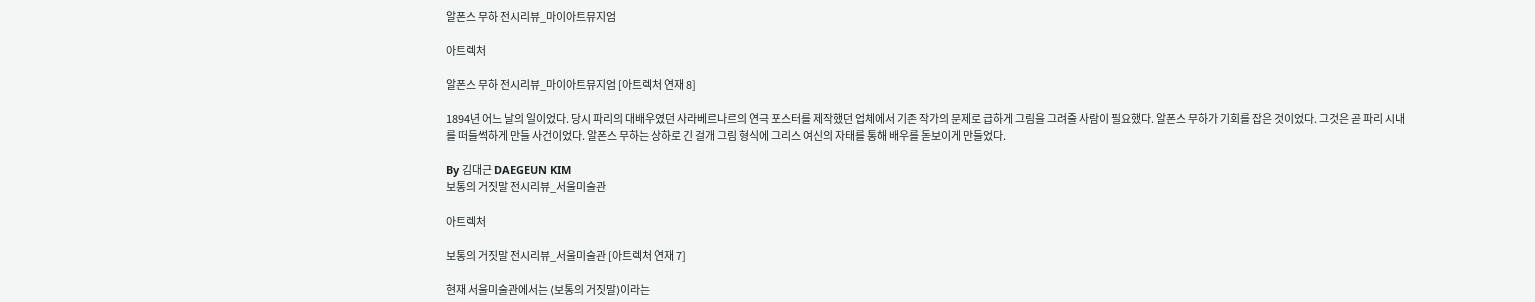알폰스 무하 전시리뷰_마이아트뮤지엄

아트렉처

알폰스 무하 전시리뷰_마이아트뮤지엄 [아트렉처 연재 8]

1894년 어느 날의 일이었다. 당시 파리의 대배우였던 사라베르나르의 연극 포스터를 제작했던 업체에서 기존 작가의 문제로 급하게 그림을 그려줄 사람이 필요했다. 알폰스 무하가 기회를 잡은 것이었다. 그것은 곧 파리 시내를 떠들썩하게 만들 사건이었다. 알폰스 무하는 상하로 긴 걸개 그림 형식에 그리스 여신의 자태를 통해 배우를 돋보이게 만들었다.

By 김대근 DAEGEUN KIM
보통의 거짓말 전시리뷰_서울미술관

아트렉처

보통의 거짓말 전시리뷰_서울미술관 [아트렉처 연재 7]

현재 서울미술관에서는 ⟨보통의 거짓말⟩이라는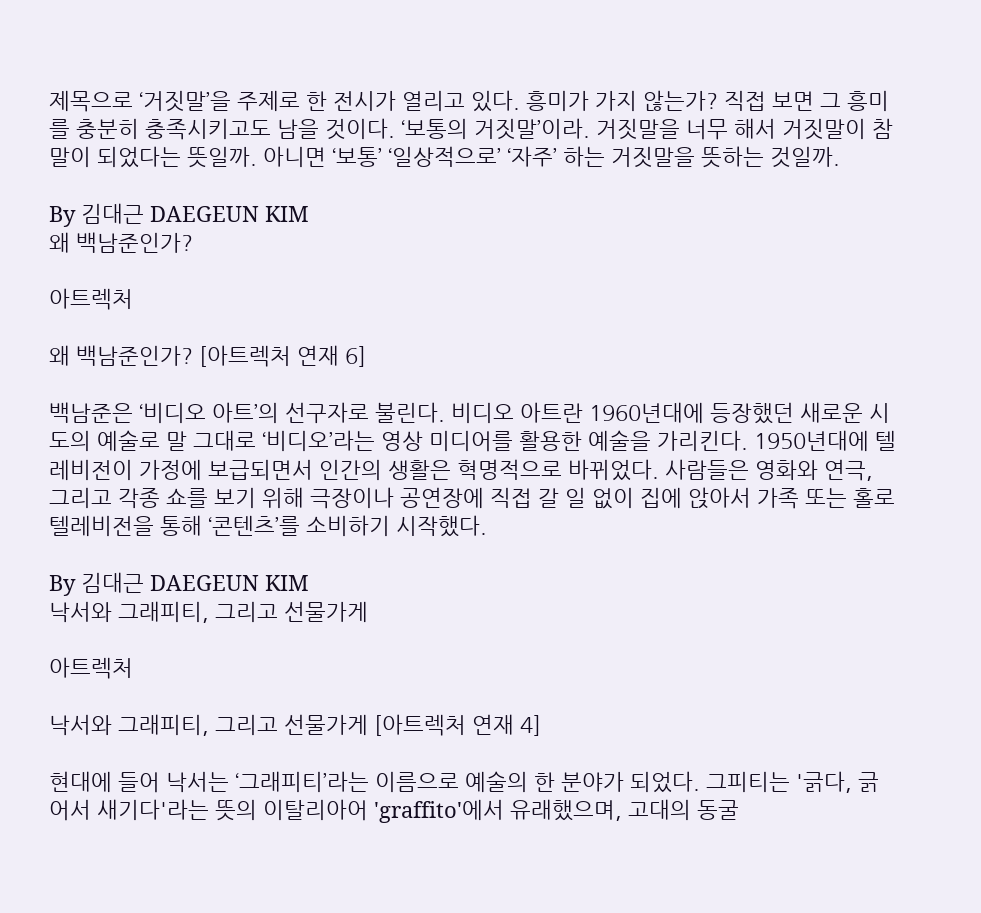제목으로 ‘거짓말’을 주제로 한 전시가 열리고 있다. 흥미가 가지 않는가? 직접 보면 그 흥미를 충분히 충족시키고도 남을 것이다. ‘보통의 거짓말’이라. 거짓말을 너무 해서 거짓말이 참말이 되었다는 뜻일까. 아니면 ‘보통’ ‘일상적으로’ ‘자주’ 하는 거짓말을 뜻하는 것일까.

By 김대근 DAEGEUN KIM
왜 백남준인가?

아트렉처

왜 백남준인가? [아트렉처 연재 6]

백남준은 ‘비디오 아트’의 선구자로 불린다. 비디오 아트란 1960년대에 등장했던 새로운 시도의 예술로 말 그대로 ‘비디오’라는 영상 미디어를 활용한 예술을 가리킨다. 1950년대에 텔레비전이 가정에 보급되면서 인간의 생활은 혁명적으로 바뀌었다. 사람들은 영화와 연극, 그리고 각종 쇼를 보기 위해 극장이나 공연장에 직접 갈 일 없이 집에 앉아서 가족 또는 홀로 텔레비전을 통해 ‘콘텐츠’를 소비하기 시작했다.

By 김대근 DAEGEUN KIM
낙서와 그래피티, 그리고 선물가게

아트렉처

낙서와 그래피티, 그리고 선물가게 [아트렉처 연재 4]

현대에 들어 낙서는 ‘그래피티’라는 이름으로 예술의 한 분야가 되었다. 그피티는 '긁다, 긁어서 새기다'라는 뜻의 이탈리아어 'graffito'에서 유래했으며, 고대의 동굴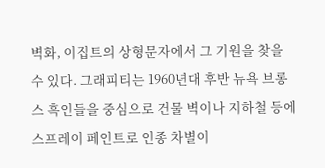벽화, 이집트의 상형문자에서 그 기원을 찾을 수 있다. 그래피티는 1960년대 후반 뉴욕 브롱스 흑인들을 중심으로 건물 벽이나 지하철 등에 스프레이 페인트로 인종 차별이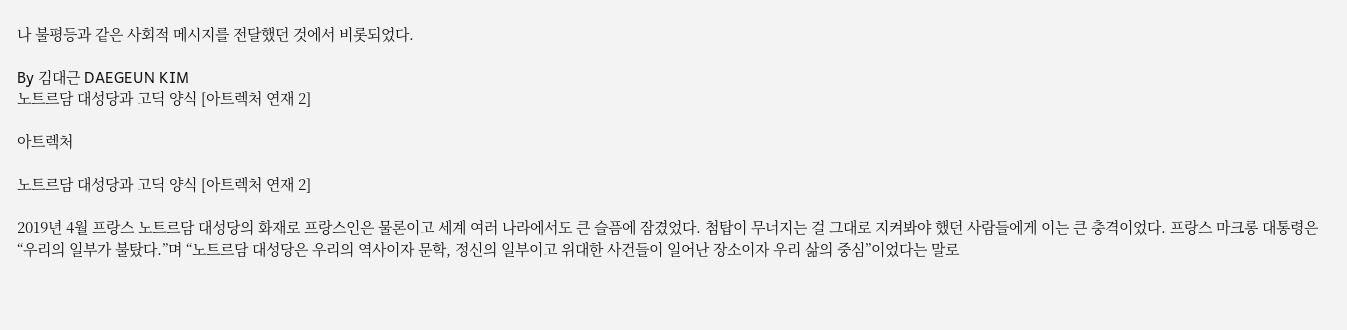나 불평등과 같은 사회적 메시지를 전달했던 것에서 비롯되었다.

By 김대근 DAEGEUN KIM
노트르담 대성당과 고딕 양식 [아트렉처 연재 2]

아트렉처

노트르담 대성당과 고딕 양식 [아트렉처 연재 2]

2019년 4월 프랑스 노트르담 대성당의 화재로 프랑스인은 물론이고 세계 여러 나라에서도 큰 슬픔에 잠겼었다. 첨탑이 무너지는 걸 그대로 지켜봐야 했던 사람들에게 이는 큰 충격이었다. 프랑스 마크롱 대통령은 “우리의 일부가 불탔다.”며 “노트르담 대성당은 우리의 역사이자 문학, 정신의 일부이고 위대한 사건들이 일어난 장소이자 우리 삶의 중심”이었다는 말로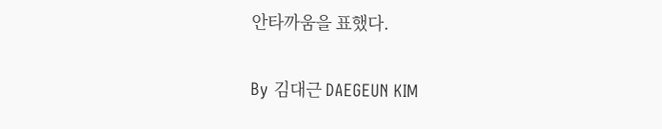안타까움을 표했다.

By 김대근 DAEGEUN KIM